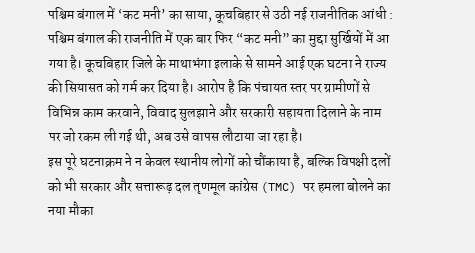पश्चिम बंगाल में ‘कट मनी’ का साया, कूचबिहार से उठी नई राजनीतिक आंधी : पश्चिम बंगाल की राजनीति में एक बार फिर “कट मनी” का मुद्दा सुर्खियों में आ गया है। कूचबिहार जिले के माथाभंगा इलाके से सामने आई एक घटना ने राज्य की सियासत को गर्म कर दिया है। आरोप है कि पंचायत स्तर पर ग्रामीणों से विभिन्न काम करवाने, विवाद सुलझाने और सरकारी सहायता दिलाने के नाम पर जो रकम ली गई थी, अब उसे वापस लौटाया जा रहा है।
इस पूरे घटनाक्रम ने न केवल स्थानीय लोगों को चौंकाया है, बल्कि विपक्षी दलों को भी सरकार और सत्तारूढ़ दल तृणमूल कांग्रेस (TMC) पर हमला बोलने का नया मौका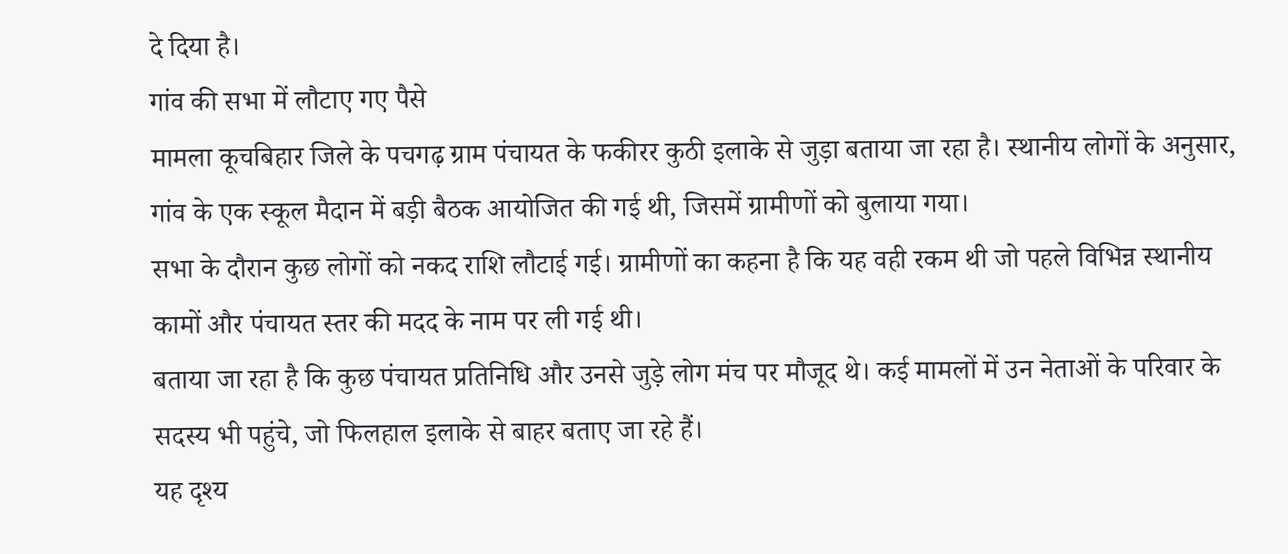दे दिया है।
गांव की सभा में लौटाए गए पैसे
मामला कूचबिहार जिले के पचगढ़ ग्राम पंचायत के फकीरर कुठी इलाके से जुड़ा बताया जा रहा है। स्थानीय लोगों के अनुसार, गांव के एक स्कूल मैदान में बड़ी बैठक आयोजित की गई थी, जिसमें ग्रामीणों को बुलाया गया।
सभा के दौरान कुछ लोगों को नकद राशि लौटाई गई। ग्रामीणों का कहना है कि यह वही रकम थी जो पहले विभिन्न स्थानीय कामों और पंचायत स्तर की मदद के नाम पर ली गई थी।
बताया जा रहा है कि कुछ पंचायत प्रतिनिधि और उनसे जुड़े लोग मंच पर मौजूद थे। कई मामलों में उन नेताओं के परिवार के सदस्य भी पहुंचे, जो फिलहाल इलाके से बाहर बताए जा रहे हैं।
यह दृश्य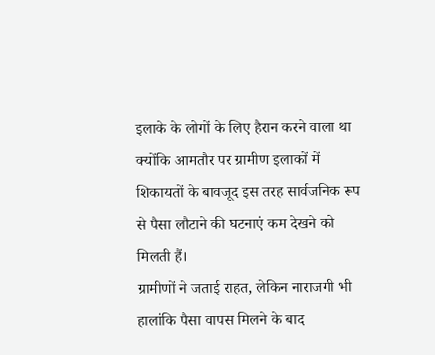इलाके के लोगों के लिए हैरान करने वाला था क्योंकि आमतौर पर ग्रामीण इलाकों में शिकायतों के बावजूद इस तरह सार्वजनिक रूप से पैसा लौटाने की घटनाएं कम देखने को मिलती हैं।
ग्रामीणों ने जताई राहत, लेकिन नाराजगी भी
हालांकि पैसा वापस मिलने के बाद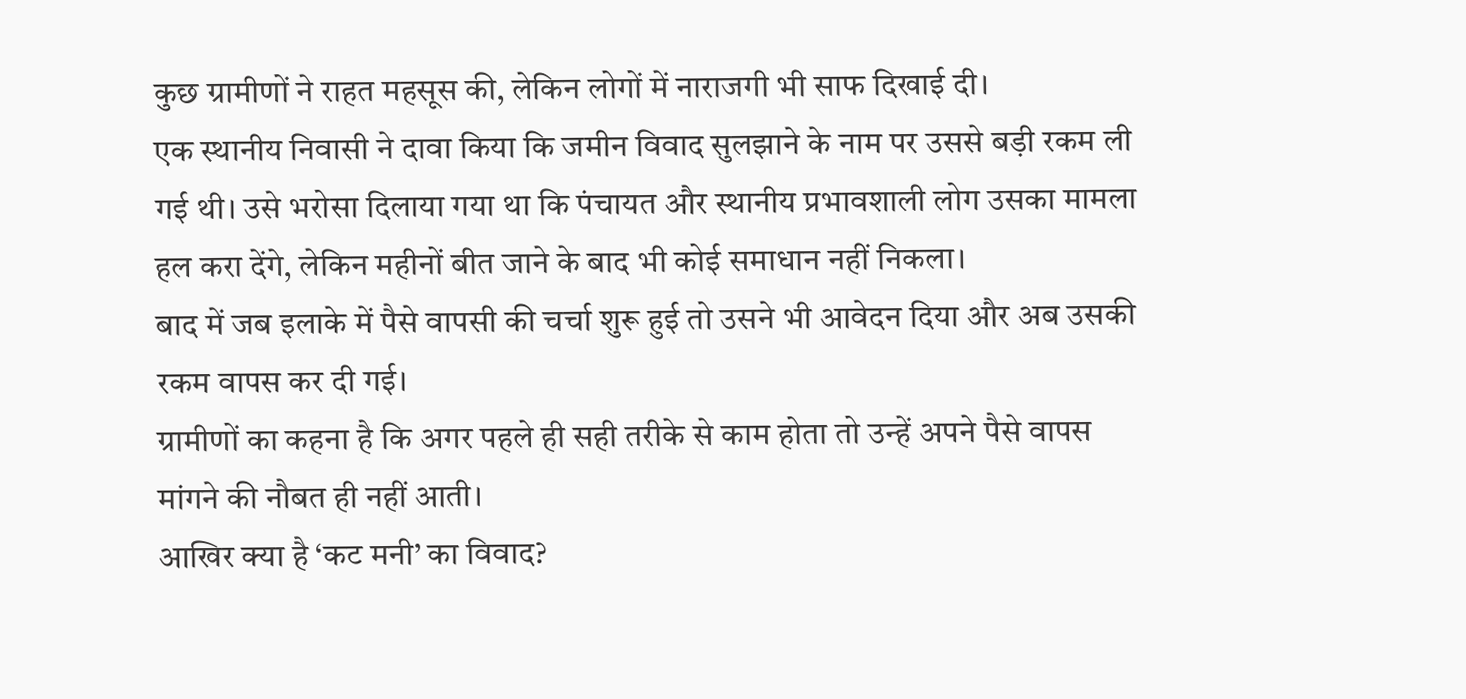कुछ ग्रामीणों ने राहत महसूस की, लेकिन लोगों में नाराजगी भी साफ दिखाई दी।
एक स्थानीय निवासी ने दावा किया कि जमीन विवाद सुलझाने के नाम पर उससे बड़ी रकम ली गई थी। उसे भरोसा दिलाया गया था कि पंचायत और स्थानीय प्रभावशाली लोग उसका मामला हल करा देंगे, लेकिन महीनों बीत जाने के बाद भी कोई समाधान नहीं निकला।
बाद में जब इलाके में पैसे वापसी की चर्चा शुरू हुई तो उसने भी आवेदन दिया और अब उसकी रकम वापस कर दी गई।
ग्रामीणों का कहना है कि अगर पहले ही सही तरीके से काम होता तो उन्हें अपने पैसे वापस मांगने की नौबत ही नहीं आती।
आखिर क्या है ‘कट मनी’ का विवाद?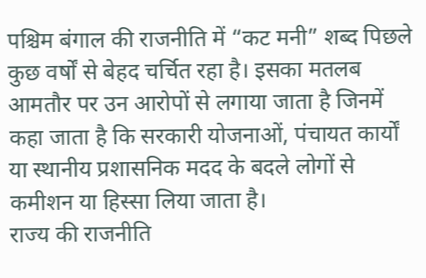पश्चिम बंगाल की राजनीति में “कट मनी” शब्द पिछले कुछ वर्षों से बेहद चर्चित रहा है। इसका मतलब आमतौर पर उन आरोपों से लगाया जाता है जिनमें कहा जाता है कि सरकारी योजनाओं, पंचायत कार्यों या स्थानीय प्रशासनिक मदद के बदले लोगों से कमीशन या हिस्सा लिया जाता है।
राज्य की राजनीति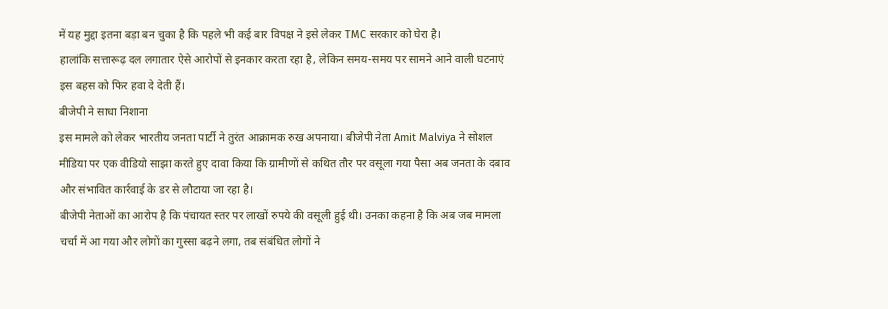में यह मुद्दा इतना बड़ा बन चुका है कि पहले भी कई बार विपक्ष ने इसे लेकर TMC सरकार को घेरा है।
हालांकि सत्तारूढ़ दल लगातार ऐसे आरोपों से इनकार करता रहा है, लेकिन समय-समय पर सामने आने वाली घटनाएं इस बहस को फिर हवा दे देती हैं।
बीजेपी ने साधा निशाना
इस मामले को लेकर भारतीय जनता पार्टी ने तुरंत आक्रामक रुख अपनाया। बीजेपी नेता Amit Malviya ने सोशल मीडिया पर एक वीडियो साझा करते हुए दावा किया कि ग्रामीणों से कथित तौर पर वसूला गया पैसा अब जनता के दबाव और संभावित कार्रवाई के डर से लौटाया जा रहा है।
बीजेपी नेताओं का आरोप है कि पंचायत स्तर पर लाखों रुपये की वसूली हुई थी। उनका कहना है कि अब जब मामला चर्चा में आ गया और लोगों का गुस्सा बढ़ने लगा, तब संबंधित लोगों ने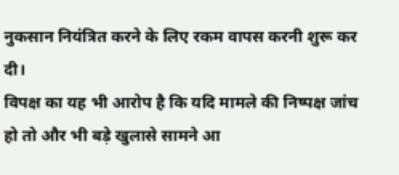नुकसान नियंत्रित करने के लिए रकम वापस करनी शुरू कर दी।
विपक्ष का यह भी आरोप है कि यदि मामले की निष्पक्ष जांच हो तो और भी बड़े खुलासे सामने आ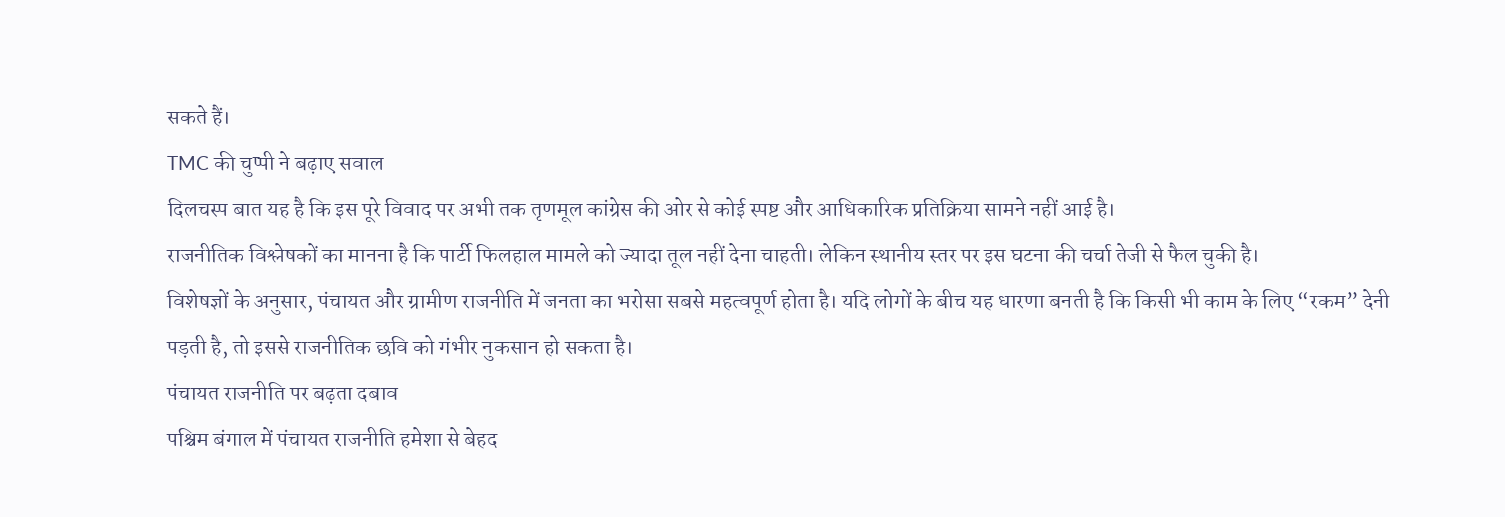सकते हैं।
TMC की चुप्पी ने बढ़ाए सवाल
दिलचस्प बात यह है कि इस पूरे विवाद पर अभी तक तृणमूल कांग्रेस की ओर से कोई स्पष्ट और आधिकारिक प्रतिक्रिया सामने नहीं आई है।
राजनीतिक विश्लेषकों का मानना है कि पार्टी फिलहाल मामले को ज्यादा तूल नहीं देना चाहती। लेकिन स्थानीय स्तर पर इस घटना की चर्चा तेजी से फैल चुकी है।
विशेषज्ञों के अनुसार, पंचायत और ग्रामीण राजनीति में जनता का भरोसा सबसे महत्वपूर्ण होता है। यदि लोगों के बीच यह धारणा बनती है कि किसी भी काम के लिए “रकम” देनी पड़ती है, तो इससे राजनीतिक छवि को गंभीर नुकसान हो सकता है।
पंचायत राजनीति पर बढ़ता दबाव
पश्चिम बंगाल में पंचायत राजनीति हमेशा से बेहद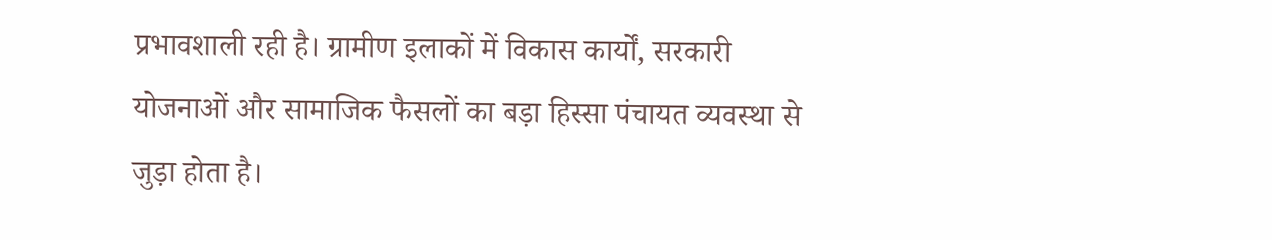प्रभावशाली रही है। ग्रामीण इलाकों में विकास कार्यों, सरकारी योजनाओं और सामाजिक फैसलों का बड़ा हिस्सा पंचायत व्यवस्था से जुड़ा होता है।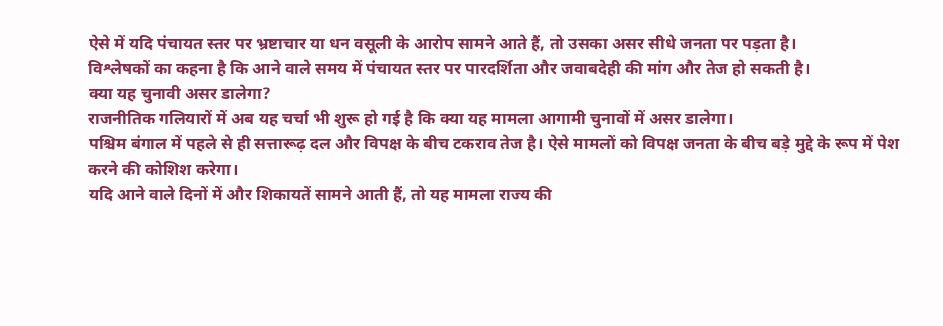ऐसे में यदि पंचायत स्तर पर भ्रष्टाचार या धन वसूली के आरोप सामने आते हैं, तो उसका असर सीधे जनता पर पड़ता है।
विश्लेषकों का कहना है कि आने वाले समय में पंचायत स्तर पर पारदर्शिता और जवाबदेही की मांग और तेज हो सकती है।
क्या यह चुनावी असर डालेगा?
राजनीतिक गलियारों में अब यह चर्चा भी शुरू हो गई है कि क्या यह मामला आगामी चुनावों में असर डालेगा।
पश्चिम बंगाल में पहले से ही सत्तारूढ़ दल और विपक्ष के बीच टकराव तेज है। ऐसे मामलों को विपक्ष जनता के बीच बड़े मुद्दे के रूप में पेश करने की कोशिश करेगा।
यदि आने वाले दिनों में और शिकायतें सामने आती हैं, तो यह मामला राज्य की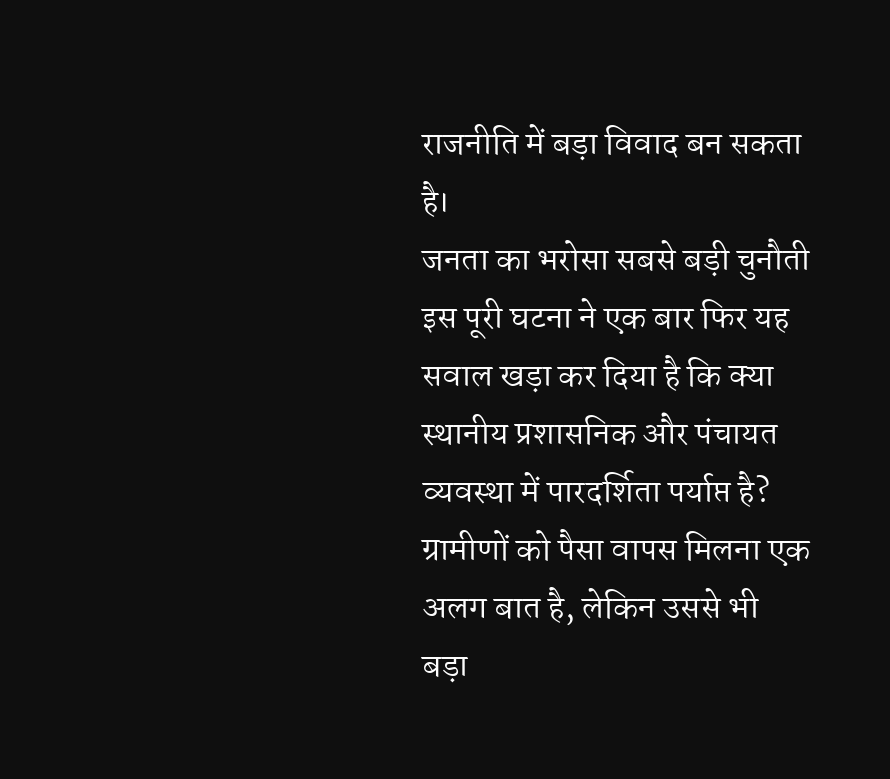राजनीति में बड़ा विवाद बन सकता है।
जनता का भरोसा सबसे बड़ी चुनौती
इस पूरी घटना ने एक बार फिर यह सवाल खड़ा कर दिया है कि क्या स्थानीय प्रशासनिक और पंचायत व्यवस्था में पारदर्शिता पर्याप्त है?
ग्रामीणों को पैसा वापस मिलना एक अलग बात है, लेकिन उससे भी बड़ा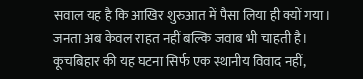सवाल यह है कि आखिर शुरुआत में पैसा लिया ही क्यों गया।
जनता अब केवल राहत नहीं बल्कि जवाब भी चाहती है।
कूचबिहार की यह घटना सिर्फ एक स्थानीय विवाद नहीं,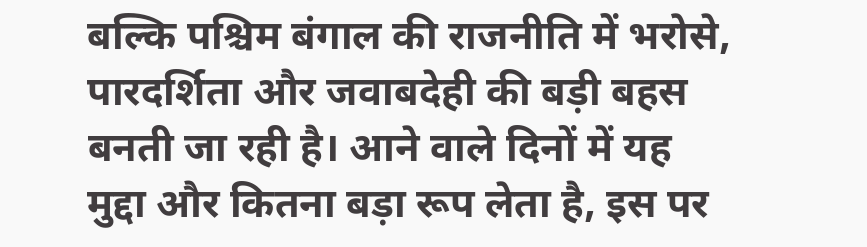बल्कि पश्चिम बंगाल की राजनीति में भरोसे, पारदर्शिता और जवाबदेही की बड़ी बहस बनती जा रही है। आने वाले दिनों में यह मुद्दा और कितना बड़ा रूप लेता है, इस पर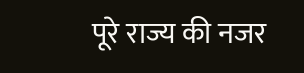पूरे राज्य की नजर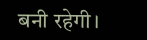बनी रहेगी।